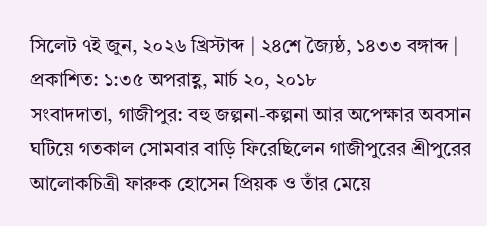সিলেট ৭ই জুন, ২০২৬ খ্রিস্টাব্দ | ২৪শে জ্যৈষ্ঠ, ১৪৩৩ বঙ্গাব্দ |
প্রকাশিত: ১:৩৫ অপরাহ্ণ, মার্চ ২০, ২০১৮
সংবাদদাতা, গাজীপুর: বহু জল্পনা-কল্পনা আর অপেক্ষার অবসান ঘটিয়ে গতকাল সোমবার বাড়ি ফিরেছিলেন গাজীপুরের শ্রীপুরের আলোকচিত্রী ফারুক হোসেন প্রিয়ক ও তাঁর মেয়ে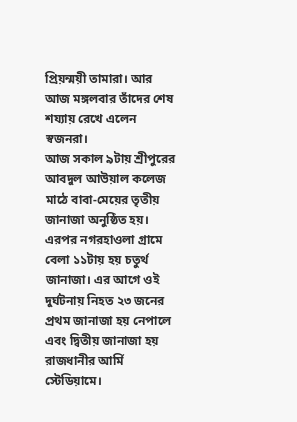প্রিয়ন্ময়ী তামারা। আর আজ মঙ্গলবার তাঁদের শেষ শয্যায় রেখে এলেন স্বজনরা।
আজ সকাল ৯টায় শ্রীপুরের আবদুল আউয়াল কলেজ মাঠে বাবা-মেয়ের তৃতীয় জানাজা অনুষ্ঠিত হয়। এরপর নগরহাওলা গ্রামে বেলা ১১টায় হয় চতুর্থ জানাজা। এর আগে ওই দুর্ঘটনায় নিহত ২৩ জনের প্রথম জানাজা হয় নেপালে এবং দ্বিতীয় জানাজা হয় রাজধানীর আর্মি স্টেডিয়ামে।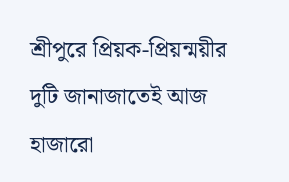শ্রীপুরে প্রিয়ক-প্রিয়ন্ময়ীর দুটি জানাজাতেই আজ হাজারো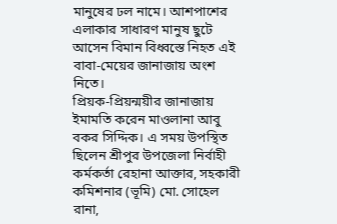মানুষের ঢল নামে। আশপাশের এলাকার সাধারণ মানুষ ছুটে আসেন বিমান বিধ্বস্তে নিহত এই বাবা-মেয়ের জানাজায় অংশ নিতে।
প্রিয়ক-প্রিয়ন্ময়ীর জানাজায় ইমামতি করেন মাওলানা আবু বকর সিদ্দিক। এ সময় উপস্থিত ছিলেন শ্রীপুর উপজেলা নির্বাহী কর্মকর্তা রেহানা আক্তার, সহকারী কমিশনার (ভূমি) মো. সোহেল রানা,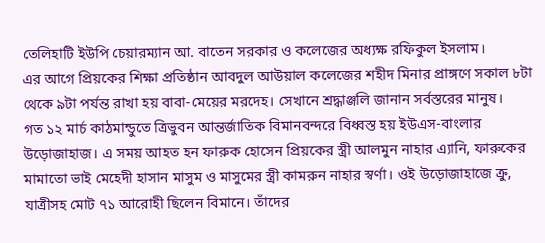তেলিহাটি ইউপি চেয়ারম্যান আ. বাতেন সরকার ও কলেজের অধ্যক্ষ রফিকুল ইসলাম।
এর আগে প্রিয়কের শিক্ষা প্রতিষ্ঠান আবদুল আউয়াল কলেজের শহীদ মিনার প্রাঙ্গণে সকাল ৮টা থেকে ৯টা পর্যন্ত রাখা হয় বাবা-মেয়ের মরদেহ। সেখানে শ্রদ্ধাঞ্জলি জানান সর্বস্তরের মানুষ।
গত ১২ মার্চ কাঠমান্ডুতে ত্রিভুবন আন্তর্জাতিক বিমানবন্দরে বিধ্বস্ত হয় ইউএস-বাংলার উড়োজাহাজ। এ সময় আহত হন ফারুক হোসেন প্রিয়কের স্ত্রী আলমুন নাহার এ্যানি, ফারুকের মামাতো ভাই মেহেদী হাসান মাসুম ও মাসুমের স্ত্রী কামরুন নাহার স্বর্ণা। ওই উড়োজাহাজে ক্রু, যাত্রীসহ মোট ৭১ আরোহী ছিলেন বিমানে। তাঁদের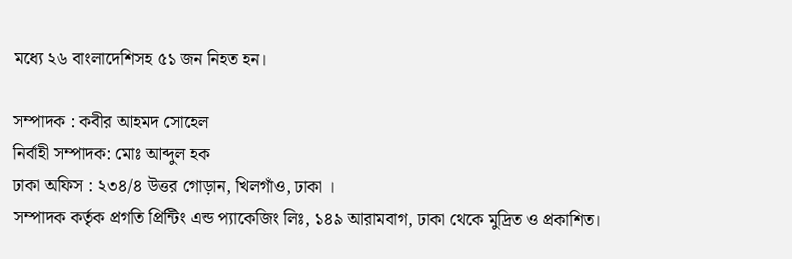মধ্যে ২৬ বাংলাদেশিসহ ৫১ জন নিহত হন।

সম্পাদক : কবীর আহমদ সোহেল
নির্বাহী সম্পাদক: মোঃ আব্দুল হক
ঢাকা অফিস : ২৩৪/৪ উত্তর গোড়ান, খিলগাঁও, ঢাকা ।
সম্পাদক কর্তৃক প্রগতি প্রিন্টিং এন্ড প্যাকেজিং লিঃ, ১৪৯ আরামবাগ, ঢাকা থেকে মুদ্রিত ও প্রকাশিত।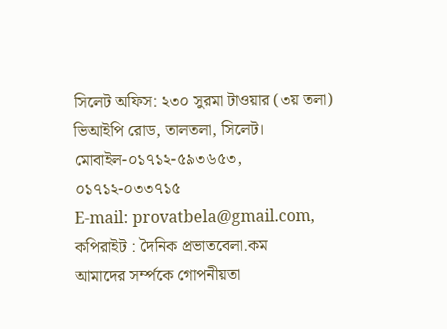সিলেট অফিস: ২৩০ সুরমা টাওয়ার (৩য় তলা)
ভিআইপি রোড, তালতলা, সিলেট।
মোবাইল-০১৭১২-৫৯৩৬৫৩, ০১৭১২-০৩৩৭১৫
E-mail: provatbela@gmail.com,
কপিরাইট : দৈনিক প্রভাতবেলা.কম
আমাদের সর্ম্পকে গোপনীয়তা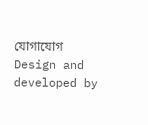যোগাযোগ
Design and developed by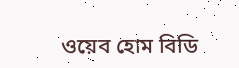ওয়েব হোম বিডি